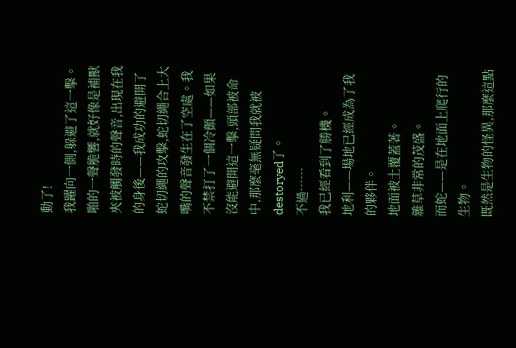動了!
我躍向一側,躲避了這一擊。
啪的一聲脆響,就好像是補獸夾被觸發時的聲音,出現在我的身後——我成功的避開了蛇切繩的攻擊,蛇切繩合上大嘴的聲音發生在了空處。我不禁打了一個冷顫——如果沒能避開這一擊,頭部被命中,那麼毫無疑問我就被destoryed了。
不過……
我已經看到了勝機。
地利——場地已經成為了我的夥伴。
地面被土覆蓋著。
雜草非常的茂盛。
而蛇——是在地面上爬行的生物。
既然是生物的怪異,那麼這點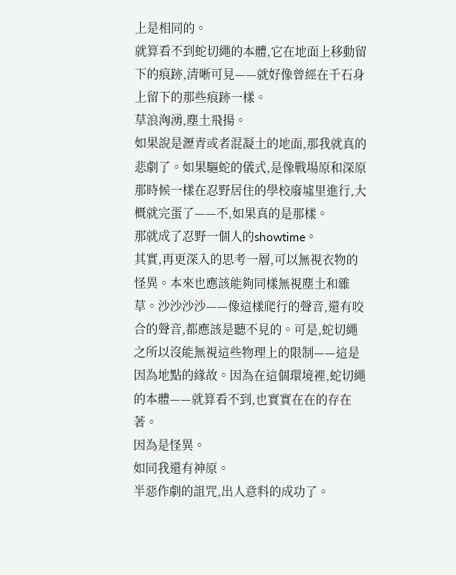上是相同的。
就算看不到蛇切繩的本體,它在地面上移動留下的痕跡,清晰可見——就好像曾經在千石身上留下的那些痕跡一樣。
草浪洶湧,塵土飛揚。
如果說是瀝青或者混凝土的地面,那我就真的悲劇了。如果驅蛇的儀式,是像戰場原和深原那時候一樣在忍野居住的學校廢墟里進行,大概就完蛋了——不,如果真的是那樣。
那就成了忍野一個人的showtime。
其實,再更深入的思考一層,可以無視衣物的怪異。本來也應該能夠同樣無視塵土和雜草。沙沙沙沙——像這樣爬行的聲音,還有咬合的聲音,都應該是聽不見的。可是,蛇切繩之所以沒能無視這些物理上的限制——這是因為地點的緣故。因為在這個環境裡,蛇切繩的本體——就算看不到,也實實在在的存在著。
因為是怪異。
如同我還有神原。
半惡作劇的詛咒,出人意料的成功了。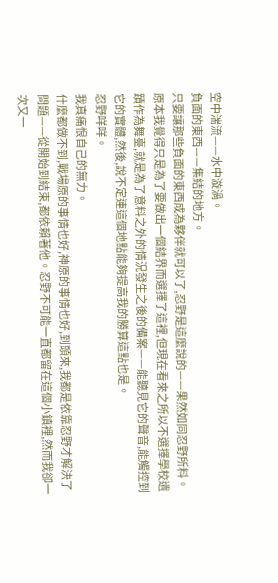空中湍流——水中漩渦。
負面的東西——集結的地方。
只要讓那些負面的東西成為夥伴就可以了,忍野是這麼說的——果然如同忍野所料。原本我覺得只是為了要做出一個結界而選擇了這裡,但現在看來之所以不選擇學校遺蹟作為舞臺,就是為了意料之外的情況發生之後的備案——能聽見它的聲音,能觸控到它的實體,然後,說不定連這個地點能夠提高我的勝算這點也是。
忍野咩咩。
我真痛恨自己的無力。
什麼都做不到,戰場原的事情也好,神原的事情也好,到頭來,我都是依靠忍野才解決了問題——從開始到結束,都依賴著他。忍野不可能一直都留在這個小鎮裡,然而我卻一次又一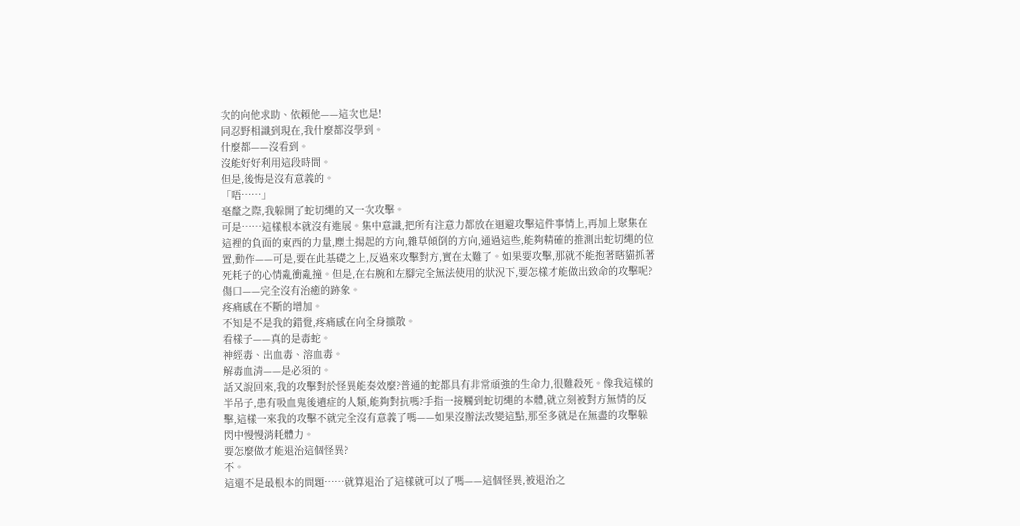次的向他求助、依賴他——這次也是!
同忍野相識到現在,我什麼都沒學到。
什麼都——沒看到。
沒能好好利用這段時間。
但是,後悔是沒有意義的。
「唔……」
毫釐之際,我躲開了蛇切繩的又一次攻擊。
可是……這樣根本就沒有進展。集中意識,把所有注意力都放在迴避攻擊這件事情上,再加上聚集在這裡的負面的東西的力量,塵土揚起的方向,雜草傾倒的方向,通過這些,能夠精確的推測出蛇切繩的位置,動作——可是,要在此基礎之上,反過來攻擊對方,實在太難了。如果要攻擊,那就不能抱著瞎貓抓著死耗子的心情亂衝亂撞。但是,在右腕和左腳完全無法使用的狀況下,要怎樣才能做出致命的攻擊呢?
傷口——完全沒有治癒的跡象。
疼痛感在不斷的增加。
不知是不是我的錯覺,疼痛感在向全身擴散。
看樣子——真的是毒蛇。
神經毒、出血毒、溶血毒。
解毒血清——是必須的。
話又說回來,我的攻擊對於怪異能奏效麼?普通的蛇都具有非常頑強的生命力,很難殺死。像我這樣的半吊子,患有吸血鬼後遺症的人類,能夠對抗嗎?手指一接觸到蛇切繩的本體,就立刻被對方無情的反擊,這樣一來我的攻擊不就完全沒有意義了嗎——如果沒辦法改變這點,那至多就是在無盡的攻擊躲閃中慢慢消耗體力。
要怎麼做才能退治這個怪異?
不。
這還不是最根本的問題……就算退治了這樣就可以了嗎——這個怪異,被退治之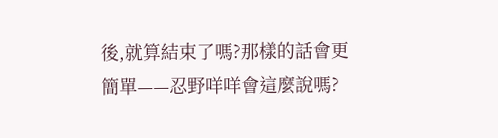後,就算結束了嗎?那樣的話會更簡單——忍野咩咩會這麼說嗎?